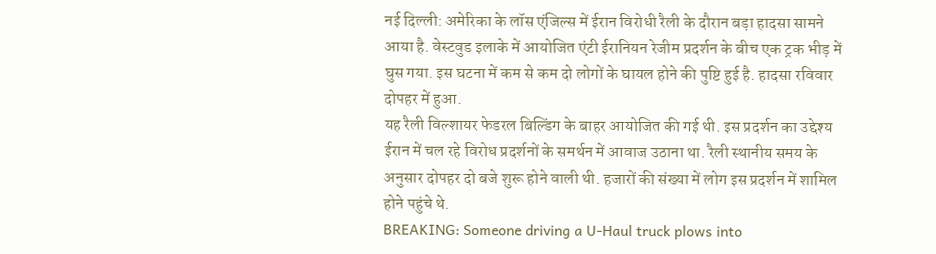नई दिल्ली: अमेरिका के लॉस एंजिल्स में ईरान विरोधी रैली के दौरान बड़ा हादसा सामने आया है. वेस्टवुड इलाके में आयोजित एंटी ईरानियन रेजीम प्रदर्शन के बीच एक ट्रक भीड़ में घुस गया. इस घटना में कम से कम दो लोगों के घायल होने की पुष्टि हुई है. हादसा रविवार दोपहर में हुआ.
यह रैली विल्शायर फेडरल बिल्डिंग के बाहर आयोजित की गई थी. इस प्रदर्शन का उद्देश्य ईरान में चल रहे विरोध प्रदर्शनों के समर्थन में आवाज उठाना था. रैली स्थानीय समय के अनुसार दोपहर दो बजे शुरू होने वाली थी. हजारों की संख्या में लोग इस प्रदर्शन में शामिल होने पहुंचे थे.
BREAKING: Someone driving a U-Haul truck plows into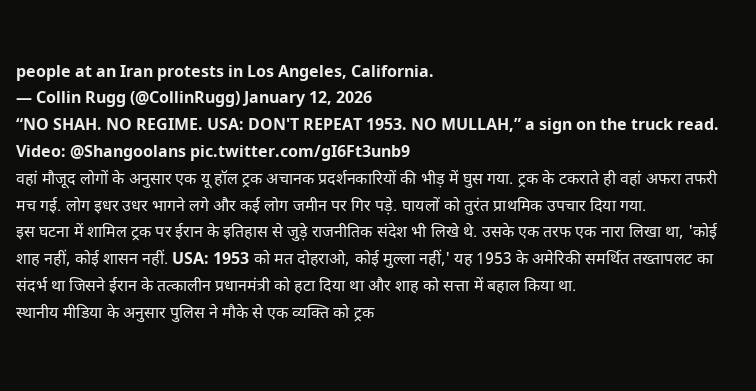people at an Iran protests in Los Angeles, California.
— Collin Rugg (@CollinRugg) January 12, 2026
“NO SHAH. NO REGIME. USA: DON'T REPEAT 1953. NO MULLAH,” a sign on the truck read.
Video: @Shangoolans pic.twitter.com/gI6Ft3unb9
वहां मौजूद लोगों के अनुसार एक यू हॉल ट्रक अचानक प्रदर्शनकारियों की भीड़ में घुस गया. ट्रक के टकराते ही वहां अफरा तफरी मच गई. लोग इधर उधर भागने लगे और कई लोग जमीन पर गिर पड़े. घायलों को तुरंत प्राथमिक उपचार दिया गया.
इस घटना में शामिल ट्रक पर ईरान के इतिहास से जुड़े राजनीतिक संदेश भी लिखे थे. उसके एक तरफ एक नारा लिखा था, 'कोई शाह नहीं, कोई शासन नहीं. USA: 1953 को मत दोहराओ, कोई मुल्ला नहीं,' यह 1953 के अमेरिकी समर्थित तख्तापलट का संदर्भ था जिसने ईरान के तत्कालीन प्रधानमंत्री को हटा दिया था और शाह को सत्ता में बहाल किया था.
स्थानीय मीडिया के अनुसार पुलिस ने मौके से एक व्यक्ति को ट्रक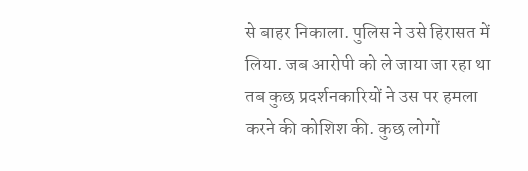से बाहर निकाला. पुलिस ने उसे हिरासत में लिया. जब आरोपी को ले जाया जा रहा था तब कुछ प्रदर्शनकारियों ने उस पर हमला करने की कोशिश की. कुछ लोगों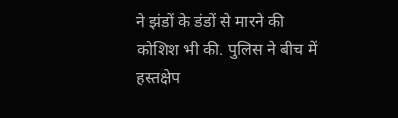ने झंडों के डंडों से मारने की कोशिश भी की. पुलिस ने बीच में हस्तक्षेप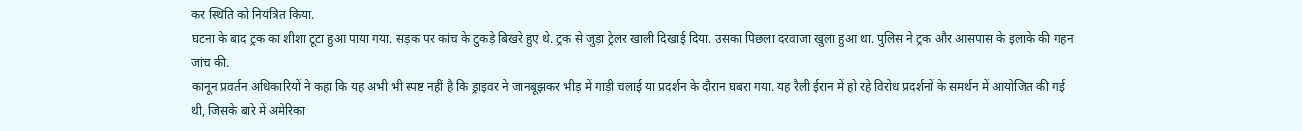कर स्थिति को नियंत्रित किया.
घटना के बाद ट्रक का शीशा टूटा हुआ पाया गया. सड़क पर कांच के टुकड़े बिखरे हुए थे. ट्रक से जुड़ा ट्रेलर खाली दिखाई दिया. उसका पिछला दरवाजा खुला हुआ था. पुलिस ने ट्रक और आसपास के इलाके की गहन जांच की.
कानून प्रवर्तन अधिकारियों ने कहा कि यह अभी भी स्पष्ट नहीं है कि ड्राइवर ने जानबूझकर भीड़ में गाड़ी चलाई या प्रदर्शन के दौरान घबरा गया. यह रैली ईरान में हो रहे विरोध प्रदर्शनों के समर्थन में आयोजित की गई थी, जिसके बारे में अमेरिका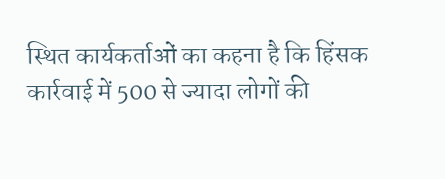स्थित कार्यकर्ताओं का कहना है कि हिंसक कार्रवाई में 500 से ज्यादा लोगों की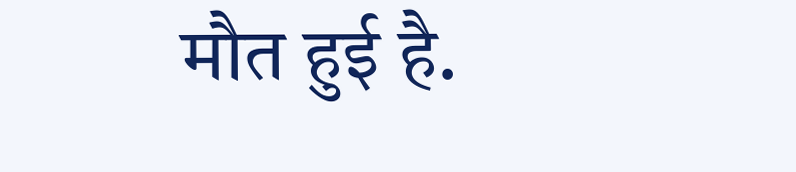मौत हुई है.